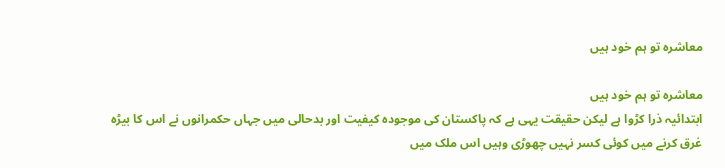معاشرہ تو ہم خود ہیں

معاشرہ تو ہم خود ہیں
ابتدائیہ ذرا کڑوا ہے لیکن حقیقت یہی ہے کہ پاکستان کی موجودہ کیفیت اور بدحالی میں جہاں حکمرانوں نے اس کا بیڑہ غرق کرنے میں کوئی کسر نہیں چھوڑی وہیں اس ملک میں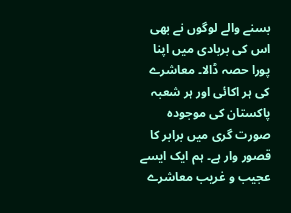بسنے والے لوگوں نے بھی اس کی بربادی میں اپنا پورا حصہ ڈالا۔ معاشرے کی ہر اکائی اور ہر شعبہ پاکستان کی موجودہ صورت گری میں برابر کا قصور وار ہے۔ ہم ایک ایسے عجیب و غریب معاشرے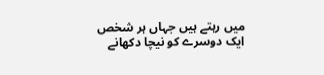میں رہتے ہیں جہاں ہر شخص ایک دوسرے کو نیچا دکھانے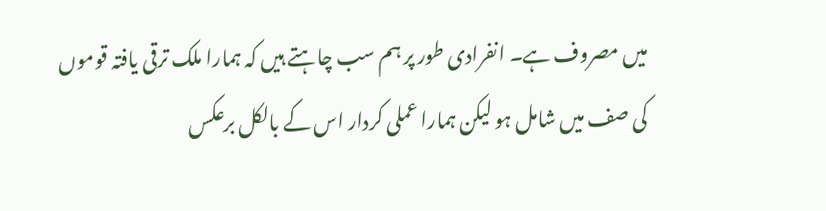میں مصروف ہے۔ انفرادی طور پر ہم سب چاہتے ہیں کہ ہمارا ملک ترقی یافتہ قوموں کی صف میں شامل ہو لیکن ہمارا عملی کردار اس کے بالکل برعکس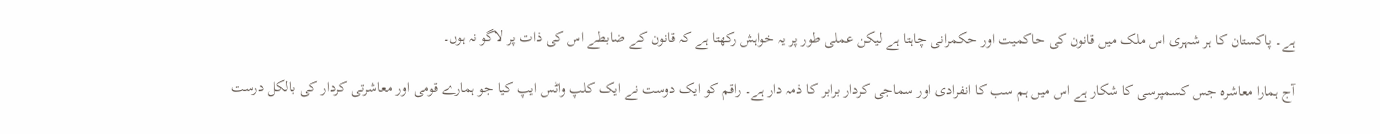ہے۔ پاکستان کا ہر شہری اس ملک میں قانون کی حاکمیت اور حکمرانی چاہتا ہے لیکن عملی طور پر یہ خواہش رکھتا ہے کہ قانون کے ضابطے اس کی ذات پر لاگو نہ ہوں۔

آج ہمارا معاشرہ جس کسمپرسی کا شکار ہے اس میں ہم سب کا انفرادی اور سماجی کردار برابر کا ذمہ دار ہے۔ راقم کو ایک دوست نے ایک کلپ واٹس ایپ کیا جو ہمارے قومی اور معاشرتی کردار کی بالکل درست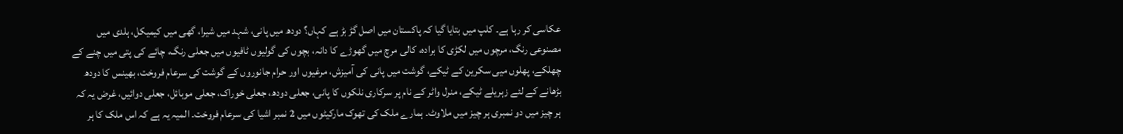عکاسی کر رہا ہے۔ کلپ میں بتایا گیا کہ پاکستان میں اصل گڑ بڑ ہے کہاں؟ دودھ میں پانی، شہد میں شیرا، گھی میں کیمیکل، ہلدی میں مصنوعی رنگ، مرچوں میں لکڑی کا برادہ، کالی مرچ میں گھوڑے کا دانہ، بچوں کی گولیوں ٹافیوں میں جعلی رنگ، چائے کی پتی میں چنے کے چھلکے، پھلوں میی سکرین کے ٹیکے، گوشت میں پانی کی آمیزش، مرغیوں اور حرام جانوروں کے گوشت کی سرعام فروخت، بھینس کا دودھ بڑھانے کے لئے زہریلے ٹیکے، منرل واٹر کے نام پر سرکاری نلکوں کا پانی، جعلی دودھ، جعلی خوراک، جعلی موبائل، جعلی دوائیں، غرض یہ کہ ہر چیز میں دو نمبری ہر چیز میں ملاوٹ۔ ہمارے ملک کی تھوک مارکیٹوں میں 2 نمبر اشیا کی سرعام فروخت۔ المیہ یہ ہے کہ اس ملک کا ہر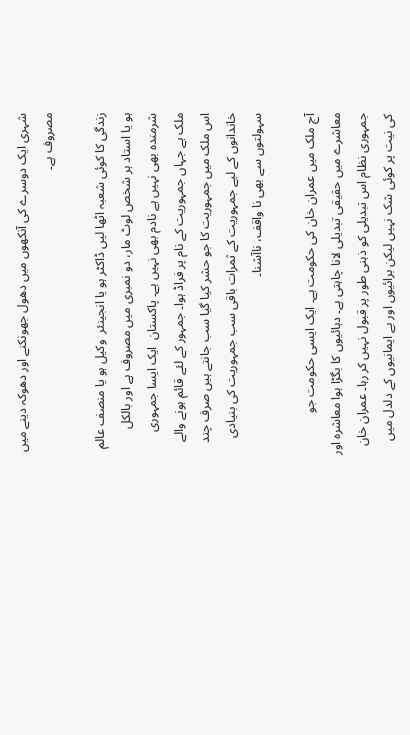شہری ایک دوسرے کی آنکھوں میں دھول جھونکنے اور دھوکہ دینے میں مصروف ہے۔

زندگی کا کوئی شعبہ اٹھا لیں ڈاکٹر ہو یا انجینئر  وکیل ہو یا منصف عالم ہو یا استاد ہر شخص لوٹ مار، دو نمبری میں مصروف ہے اور بالکل شرمندہ بھی نہیں ہے نادم بھی نہیں ہے۔ پاکستان  ایک ایسا جمہوری ملک ہے جہاں جمہوریت کے نام پر فراڈ ہوا۔ جمہور کے لئے قائم ہونے والے اس ملک میں جمہوریت کا جو حشر کیا گیا سب جانتے ہیں صرف چند خاندانوں کے لیے جمہوریت کے ثمرات باقی سب جمہوریت کی بنیادی سہولتوں سے بھی نا واقف، ناآشنا۔

آج ملک میں عمران خان کی حکومت ہے۔ ایک ایسی حکومت جو معاشرے میں حقیقی تبدیلی لانا چاہتی ہے۔ دہائیوں کا بگڑا ہوا معاشرہ اور جمہوری نظام اس تبدیلی کو ذہنی طور پر قبول نہیں کر رہا۔ عمران خان کی نیت پر کوئی شک نہیں لیکن برائیوں اور بے ایمانیوں کے دلدل میں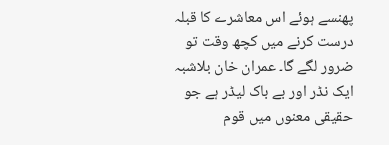پھنسے ہوئے اس معاشرے کا قبلہ درست کرنے میں کچھ وقت تو ضرور لگے گا۔ عمران خان بلاشبہ ایک نڈر اور بے باک لیڈر ہے جو حقیقی معنوں میں قوم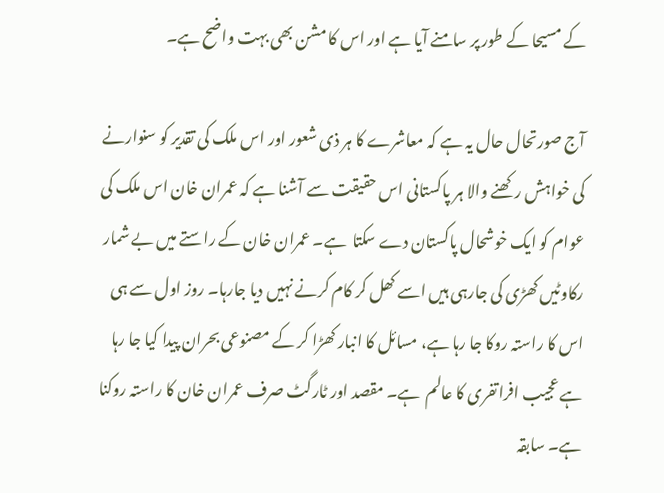کے مسیحا کے طور پر سامنے آیا ہے اور اس کا مشن بھی بہت واضح ہے۔

آج صورتحال حال یہ ہے کہ معاشرے کا ہر ذی شعور اور اس ملک کی تقدیر کو سنوارنے کی خواہش رکھنے والا ہر پاکستانی اس حقیقت سے آشنا ہے کہ عمران خان اس ملک کی عوام کو ایک خوشحال پاکستان دے سکتا  ہے۔ عمران خان کے راستے میں بے شمار رکاوٹیں کھڑی کی جارہی ہیں اسے کھل کر کام کرنے نہیں دیا جارہا۔ روز اول سے ہی اس کا راستہ روکا جا رہا ہے، مسائل کا انبار کھڑا کر کے مصنوعی بحران پیدا کیا جا رہا ہے عجیب افراتفری کا عالم  ہے۔ مقصد اور ٹارگٹ صرف عمران خان کا راستہ روکنا ہے۔ سابقہ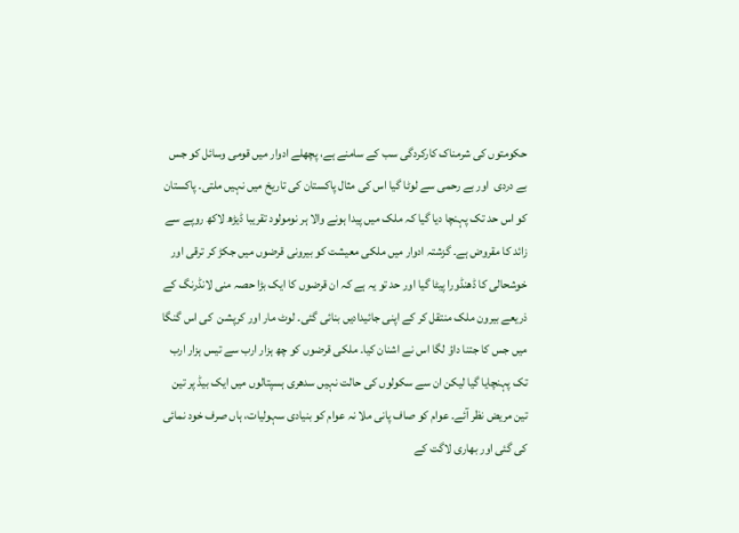حکومتوں کی شرمناک کارکردگی سب کے سامنے ہے، پچھلے ادوار میں قومی وسائل کو جس بے دردی  اور بے رحمی سے لوٹا گیا اس کی مثال پاکستان کی تاریخ میں نہیں ملتی۔ پاکستان کو اس حد تک پہنچا دیا گیا کہ ملک میں پیدا ہونے والا ہر نومولود تقریبا ڈیڑھ لاکھ روپے سے زائد کا مقروض ہے۔ گزشتہ ادوار میں ملکی معیشت کو بیرونی قرضوں میں جکڑ کر ترقی اور خوشحالی کا ڈھنڈورا پیٹا گیا اور حد تو یہ ہے کہ ان قرضوں کا ایک بڑا حصہ منی لانڈرنگ کے ذریعے بیرون ملک منتقل کر کے اپنی جائیدادیں بنائی گئی۔ لوٹ مار اور کرپشن  کی اس گنگا میں جس کا جتنا داؤ لگا اس نے اشنان کیا۔ ملکی قرضوں کو چھ ہزار ارب سے تیس ہزار ارب تک پہنچایا گیا لیکن ان سے سکولوں کی حالت نہیں سدھری ہسپتالوں میں ایک بیڈ پر تین تین مریض نظر آئے۔ عوام کو صاف پانی ملا نہ عوام کو بنیادی سہولیات، ہاں صرف خود نمائی کی گئی اور بھاری لاگت کے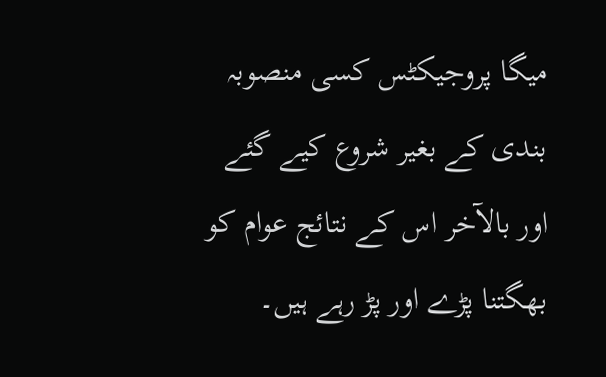میگا پروجیکٹس کسی منصوبہ بندی کے بغیر شروع کیے گئے اور بالآخر اس کے نتائج عوام کو بھگتنا پڑے اور پڑ رہے ہیں۔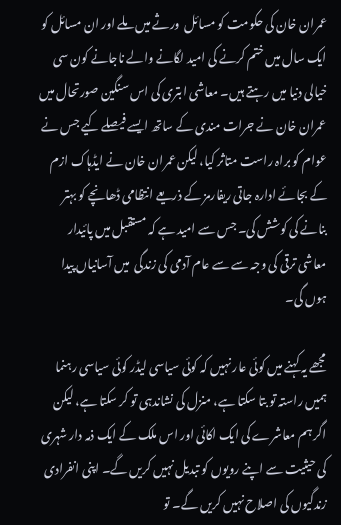عمران خان کی حکومت کو مسائل  ورثے میں ملے اور ان مسائل کو ایک سال میں ختم کرنے کی امید لگانے والے ناجانے کون سی خیالی دنیا میں رہتے ہیں۔ معاشی ابتری کی اس سنگین صورتحال میں عمران خان نے جرات مندی کے ساتھ ایسے فیصلے کیے جس نے عوام کو براہ راست متاثر کیا، لیکن عمران خان نے ایڈہاک ازم کے بجائے ادارہ جاتی ریفارمز کے ذریعے انتظامی ڈھانچے کو بہتر بنانے کی کوشش کی۔ جس سے امید ہے کہ مستقبل میں پائیدار معاشی ترقی کی وجہ سے سے عام آدمی کی زندگی  میں آسانیاں پیدا ہوں گی۔

مجھے یہ کہنے میں کوئی عار نہیں کہ کوئی سیاسی لیڈر کوئی سیاسی رہنما ہمیں راستہ تو بتا سکتا ہے، منزل کی نشاندہی تو کر سکتا ہے، لیکن اگر ہم معاشرے کی ایک اکائی اور اس ملک کے ایک ذمہ دار شہری کی حیثیت سے اپنے رویوں کو تبدیل نہیں کریں گے۔ اپنی انفرادی زندگیوں کی اصلاح نہیں کریں گے۔ تو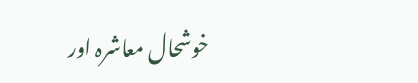خوشحال معاشرہ اور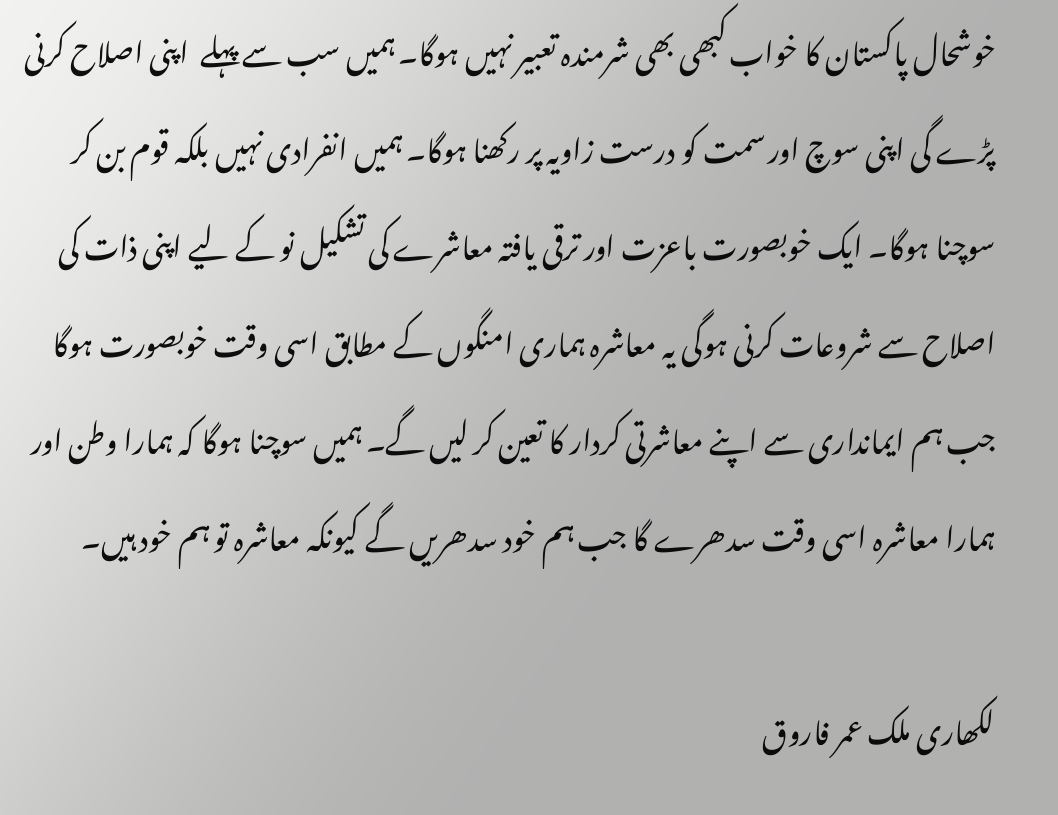خوشحال پاکستان کا خواب کبھی بھی شرمندہ تعبیر نہیں ہوگا۔ ہمیں سب سے پہلے  اپنی اصلاح کرنی پڑے گی اپنی سوچ اور سمت کو درست زاویہ پر رکھنا ہوگا۔ ہمیں انفرادی نہیں بلکہ قوم بن کر سوچنا ہوگا۔ ایک خوبصورت باعزت اور ترقی یافتہ معاشرے کی تشکیل نو کے لیے اپنی ذات کی اصلاح سے شروعات کرنی ہوگی یہ معاشرہ ہماری امنگوں کے مطابق اسی وقت خوبصورت ہوگا جب ہم ایمانداری سے اپنے معاشرتی کردار کا تعین کر لیں گے۔ ہمیں سوچنا ہوگا کہ ہمارا وطن اور ہمارا معاشرہ اسی وقت سدھرے گا جب ہم خود سدھریں گے کیونکہ معاشرہ تو ہم خود ہیں۔

لکھاری ملک عمر فاروق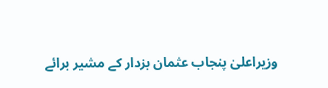وزیراعلیٰ پنجاب عثمان بزدار کے مشیر برائے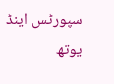سپورٹس اینڈ یوتھ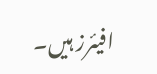افیئرز ہیں۔